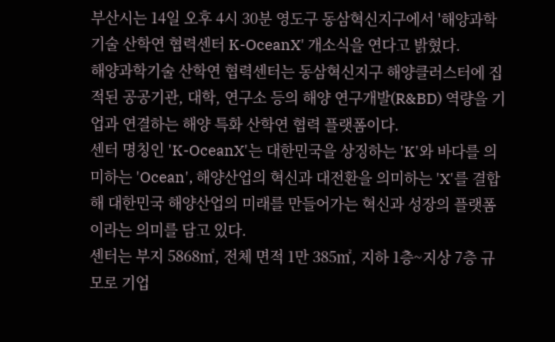부산시는 14일 오후 4시 30분 영도구 동삼혁신지구에서 '해양과학기술 산학연 협력센터 K-OceanX' 개소식을 연다고 밝혔다.
해양과학기술 산학연 협력센터는 동삼혁신지구 해양클러스터에 집적된 공공기관, 대학, 연구소 등의 해양 연구개발(R&BD) 역량을 기업과 연결하는 해양 특화 산학연 협력 플랫폼이다.
센터 명칭인 'K-OceanX'는 대한민국을 상징하는 'K'와 바다를 의미하는 'Ocean', 해양산업의 혁신과 대전환을 의미하는 'X'를 결합해 대한민국 해양산업의 미래를 만들어가는 혁신과 성장의 플랫폼이라는 의미를 담고 있다.
센터는 부지 5868㎡, 전체 면적 1만 385㎡, 지하 1층~지상 7층 규모로 기업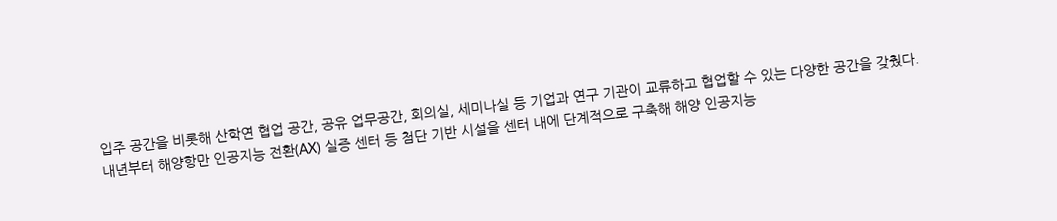입주 공간을 비롯해 산학연 협업 공간, 공유 업무공간, 회의실, 세미나실 등 기업과 연구 기관이 교류하고 협업할 수 있는 다양한 공간을 갖췄다.
내년부터 해양항만 인공지능 전환(AX) 실증 센터 등 첨단 기반 시설을 센터 내에 단계적으로 구축해 해양 인공지능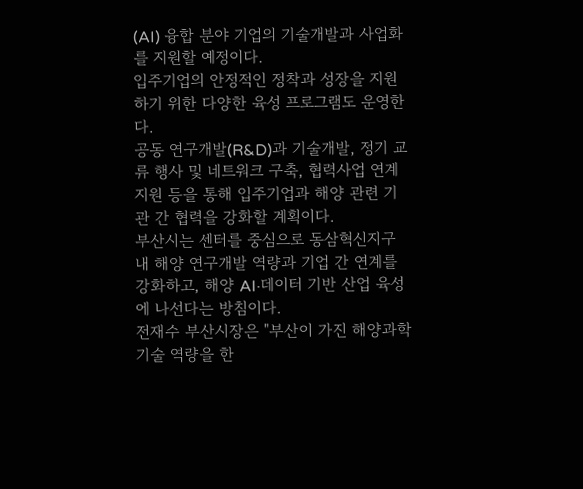(AI) 융합 분야 기업의 기술개발과 사업화를 지원할 예정이다.
입주기업의 안정적인 정착과 성장을 지원하기 위한 다양한 육성 프로그램도 운영한다.
공동 연구개발(R&D)과 기술개발, 정기 교류 행사 및 네트워크 구축, 협력사업 연계 지원 등을 통해 입주기업과 해양 관련 기관 간 협력을 강화할 계획이다.
부산시는 센터를 중심으로 동삼혁신지구 내 해양 연구개발 역량과 기업 간 연계를 강화하고, 해양 AI·데이터 기반 산업 육성에 나선다는 방침이다.
전재수 부산시장은 "부산이 가진 해양과학기술 역량을 한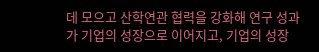데 모으고 산학연관 협력을 강화해 연구 성과가 기업의 성장으로 이어지고, 기업의 성장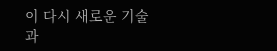이 다시 새로운 기술과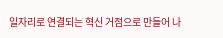일자리로 연결되는 혁신 거점으로 만들어 나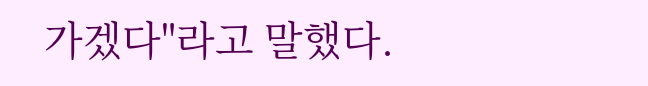가겠다"라고 말했다.